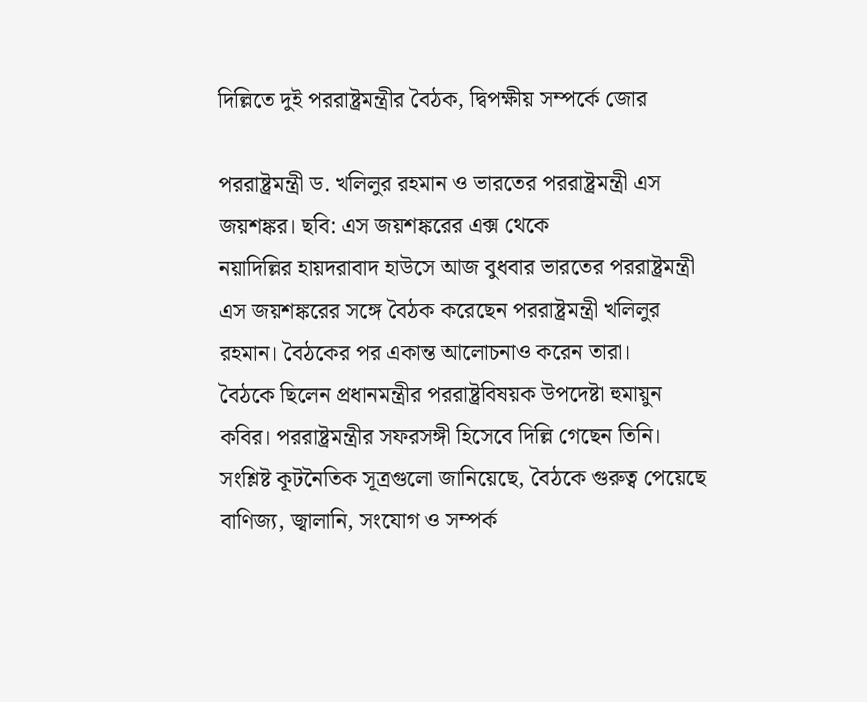দিল্লিতে দুই পররাষ্ট্রমন্ত্রীর বৈঠক, দ্বিপক্ষীয় সম্পর্কে জোর

পররাষ্ট্রমন্ত্রী ড. খলিলুর রহমান ও ভারতের পররাষ্ট্রমন্ত্রী এস জয়শঙ্কর। ছবি: এস জয়শঙ্করের এক্স থেকে
নয়াদিল্লির হায়দরাবাদ হাউসে আজ বুধবার ভারতের পররাষ্ট্রমন্ত্রী এস জয়শঙ্করের সঙ্গে বৈঠক করেছেন পররাষ্ট্রমন্ত্রী খলিলুর রহমান। বৈঠকের পর একান্ত আলোচনাও করেন তারা।
বৈঠকে ছিলেন প্রধানমন্ত্রীর পররাষ্ট্রবিষয়ক উপদেষ্টা হুমায়ুন কবির। পররাষ্ট্রমন্ত্রীর সফরসঙ্গী হিসেবে দিল্লি গেছেন তিনি।
সংশ্লিষ্ট কূটনৈতিক সূত্রগুলো জানিয়েছে, বৈঠকে গুরুত্ব পেয়েছে বাণিজ্য, জ্বালানি, সংযোগ ও সম্পর্ক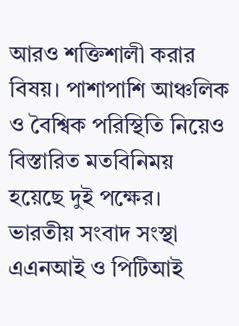আরও শক্তিশালী করার বিষয়। পাশাপাশি আঞ্চলিক ও বৈশ্বিক পরিস্থিতি নিয়েও বিস্তারিত মতবিনিময় হয়েছে দুই পক্ষের।
ভারতীয় সংবাদ সংস্থা এএনআই ও পিটিআই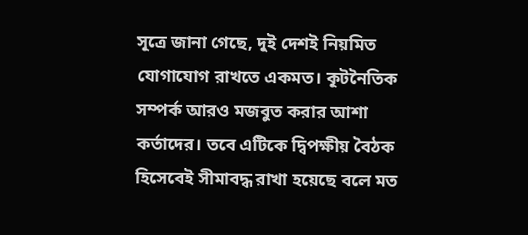সূত্রে জানা গেছে, দুই দেশই নিয়মিত যোগাযোগ রাখতে একমত। কূটনৈতিক সম্পর্ক আরও মজবুত করার আশা কর্তাদের। তবে এটিকে দ্বিপক্ষীয় বৈঠক হিসেবেই সীমাবদ্ধ রাখা হয়েছে বলে মত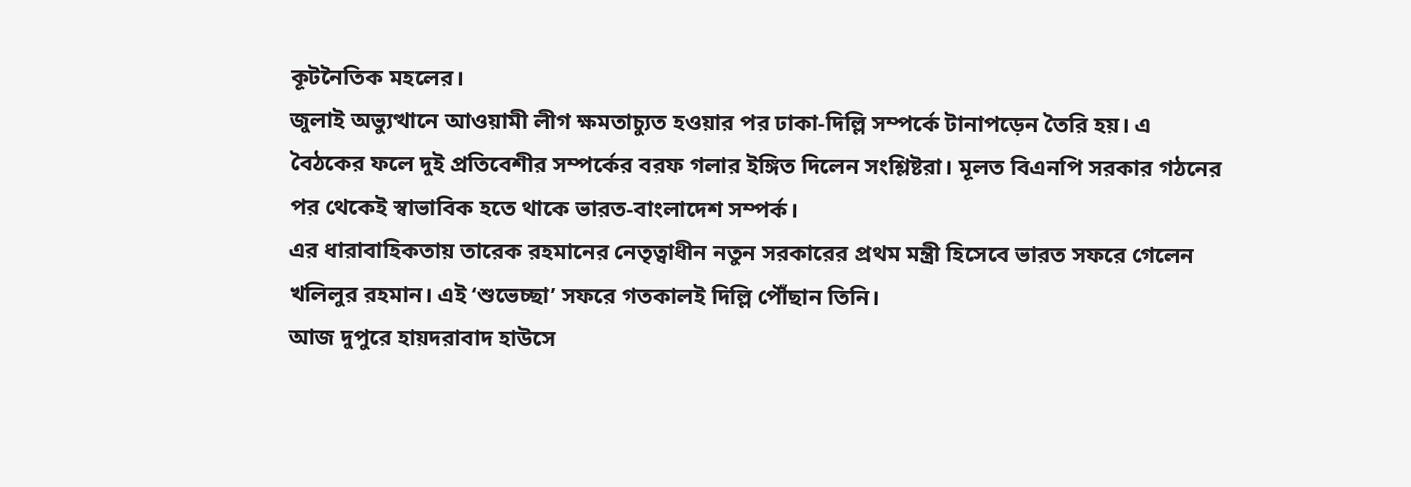কূটনৈতিক মহলের।
জুলাই অভ্যুত্থানে আওয়ামী লীগ ক্ষমতাচ্যুত হওয়ার পর ঢাকা-দিল্লি সম্পর্কে টানাপড়েন তৈরি হয়। এ বৈঠকের ফলে দুই প্রতিবেশীর সম্পর্কের বরফ গলার ইঙ্গিত দিলেন সংশ্লিষ্টরা। মূলত বিএনপি সরকার গঠনের পর থেকেই স্বাভাবিক হতে থাকে ভারত-বাংলাদেশ সম্পর্ক।
এর ধারাবাহিকতায় তারেক রহমানের নেতৃত্বাধীন নতুন সরকারের প্রথম মন্ত্রী হিসেবে ভারত সফরে গেলেন খলিলুর রহমান। এই ‘শুভেচ্ছা’ সফরে গতকালই দিল্লি পৌঁছান তিনি।
আজ দুপুরে হায়দরাবাদ হাউসে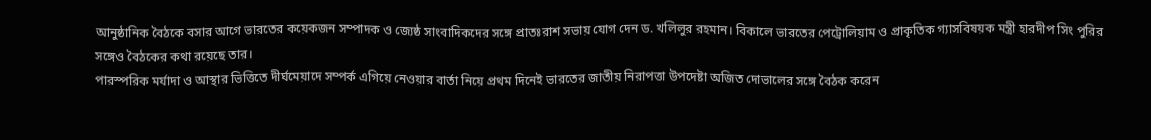আনুষ্ঠানিক বৈঠকে বসার আগে ভারতের কয়েকজন সম্পাদক ও জ্যেষ্ঠ সাংবাদিকদের সঙ্গে প্রাতঃরাশ সভায় যোগ দেন ড. খলিলুর রহমান। বিকালে ভারতের পেট্রোলিয়াম ও প্রাকৃতিক গ্যাসবিষয়ক মন্ত্রী হারদীপ সিং পুরির সঙ্গেও বৈঠকের কথা রয়েছে তার।
পারস্পরিক মর্যাদা ও আস্থার ভিত্তিতে দীর্ঘমেয়াদে সম্পর্ক এগিয়ে নেওয়ার বার্তা নিয়ে প্রথম দিনেই ভারতের জাতীয় নিরাপত্তা উপদেষ্টা অজিত দোভালের সঙ্গে বৈঠক করেন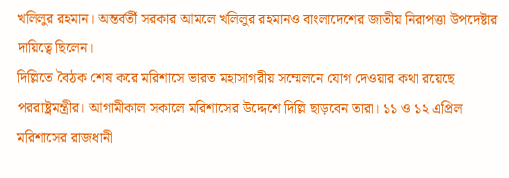খলিলুর রহমান। অন্তর্বর্তী সরকার আমলে খলিলুর রহমানও বাংলাদেশের জাতীয় নিরাপত্তা উপদেষ্টার দায়িত্বে ছিলেন।
দিল্লিতে বৈঠক শেষ করে মরিশাসে ভারত মহাসাগরীয় সম্মেলনে যোগ দেওয়ার কথা রয়েছে পররাষ্ট্রমন্ত্রীর। আগামীকাল সকালে মরিশাসের উদ্দেশে দিল্লি ছাড়বেন তারা। ১১ ও ১২ এপ্রিল মরিশাসের রাজধানী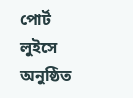পোর্ট লুইসে অনুষ্ঠিত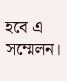হবে এ সম্মেলন।